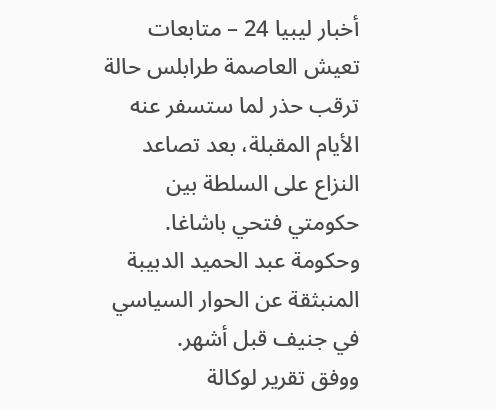أخبار ليبيا 24 – متابعات
تعيش العاصمة طرابلس حالة ترقب حذر لما ستسفر عنه الأيام المقبلة، بعد تصاعد النزاع على السلطة بين حكومتي فتحي باشاغا. وحكومة عبد الحميد الدبيبة المنبثقة عن الحوار السياسي في جنيف قبل أشهر.
ووفق تقرير لوكالة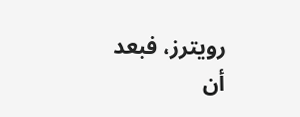رويترز، فبعد أن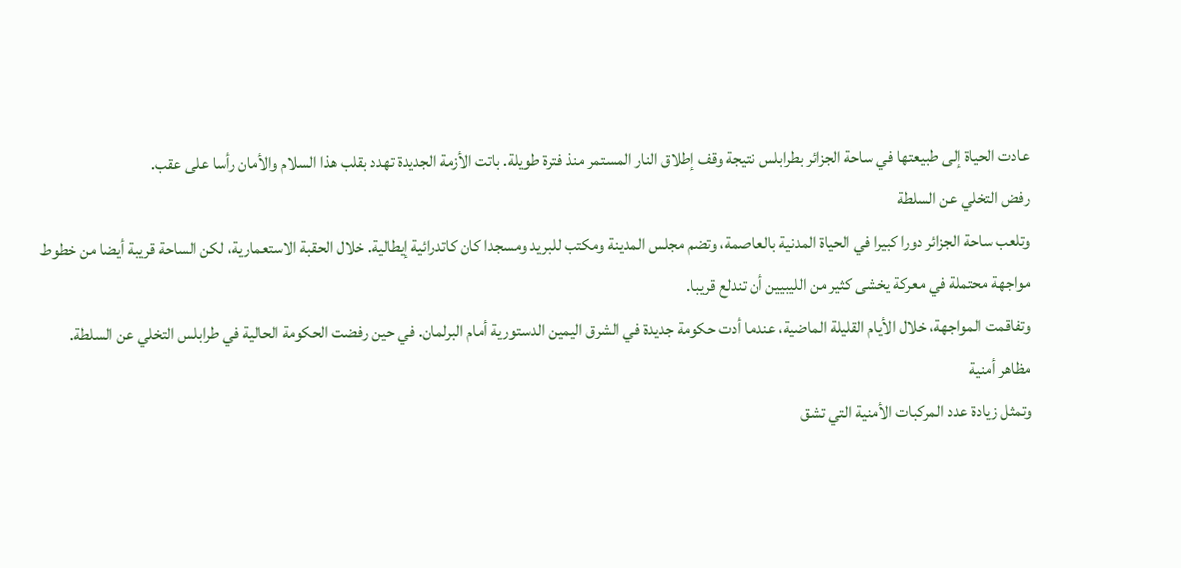عادت الحياة إلى طبيعتها في ساحة الجزائر بطرابلس نتيجة وقف إطلاق النار المستمر منذ فترة طويلة. باتت الأزمة الجديدة تهدد بقلب هذا السلام والأمان رأسا على عقب.
رفض التخلي عن السلطة
وتلعب ساحة الجزائر دورا كبيرا في الحياة المدنية بالعاصمة، وتضم مجلس المدينة ومكتب للبريد ومسجدا كان كاتدرائية إيطالية. خلال الحقبة الاستعمارية، لكن الساحة قريبة أيضا من خطوط مواجهة محتملة في معركة يخشى كثير من الليبيين أن تندلع قريبا.
وتفاقمت المواجهة، خلال الأيام القليلة الماضية، عندما أدت حكومة جديدة في الشرق اليمين الدستورية أمام البرلمان. في حين رفضت الحكومة الحالية في طرابلس التخلي عن السلطة.
مظاهر أمنية
وتمثل زيادة عدد المركبات الأمنية التي تشق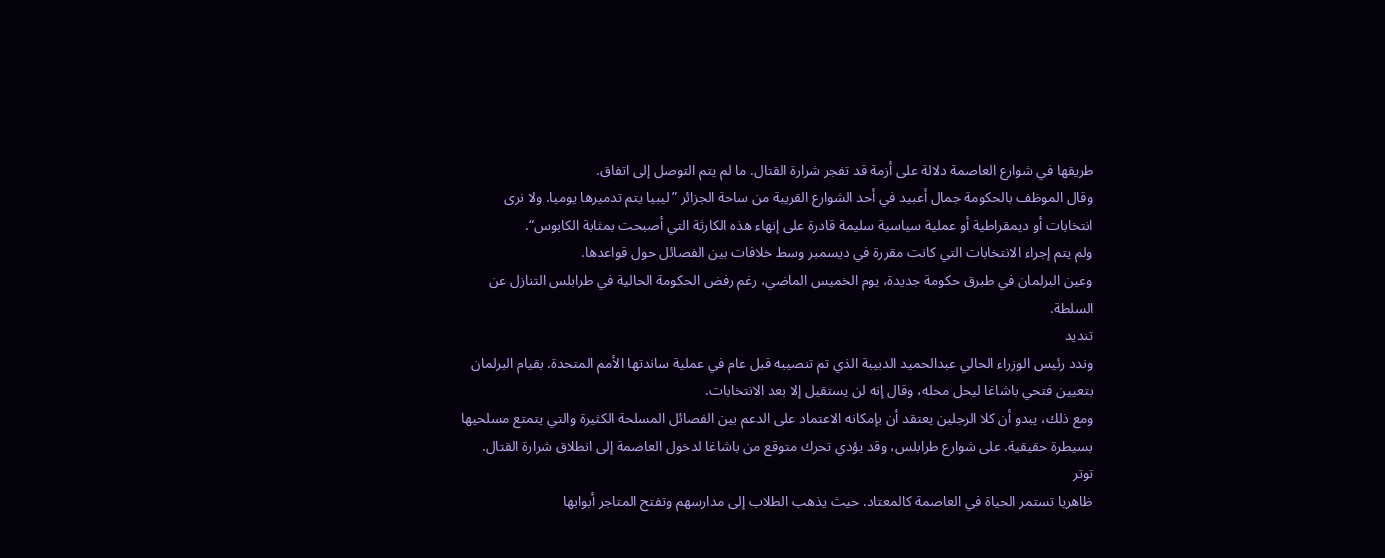طريقها في شوارع العاصمة دلالة على أزمة قد تفجر شرارة القتال. ما لم يتم التوصل إلى اتفاق.
وقال الموظف بالحكومة جمال أعبيد في أحد الشوارع القريبة من ساحة الجزائر ”ليبيا يتم تدميرها يوميا. ولا نرى انتخابات أو ديمقراطية أو عملية سياسية سليمة قادرة على إنهاء هذه الكارثة التي أصبحت بمثابة الكابوس“.
ولم يتم إجراء الانتخابات التي كانت مقررة في ديسمبر وسط خلافات بين الفصائل حول قواعدها.
وعين البرلمان في طبرق حكومة جديدة، يوم الخميس الماضي، رغم رفض الحكومة الحالية في طرابلس التنازل عن السلطة.
تنديد
وندد رئيس الوزراء الحالي عبدالحميد الدبيبة الذي تم تنصيبه قبل عام في عملية ساندتها الأمم المتحدة. بقيام البرلمان بتعيين فتحي باشاغا ليحل محله، وقال إنه لن يستقيل إلا بعد الانتخابات.
ومع ذلك، يبدو أن كلا الرجلين يعتقد أن بإمكانه الاعتماد على الدعم بين الفصائل المسلحة الكثيرة والتي يتمتع مسلحيها بسيطرة حقيقية. على شوارع طرابلس، وقد يؤدي تحرك متوقع من باشاغا لدخول العاصمة إلى انطلاق شرارة القتال.
توتر
ظاهريا تستمر الحياة في العاصمة كالمعتاد. حيث يذهب الطلاب إلى مدارسهم وتفتح المتاجر أبوابها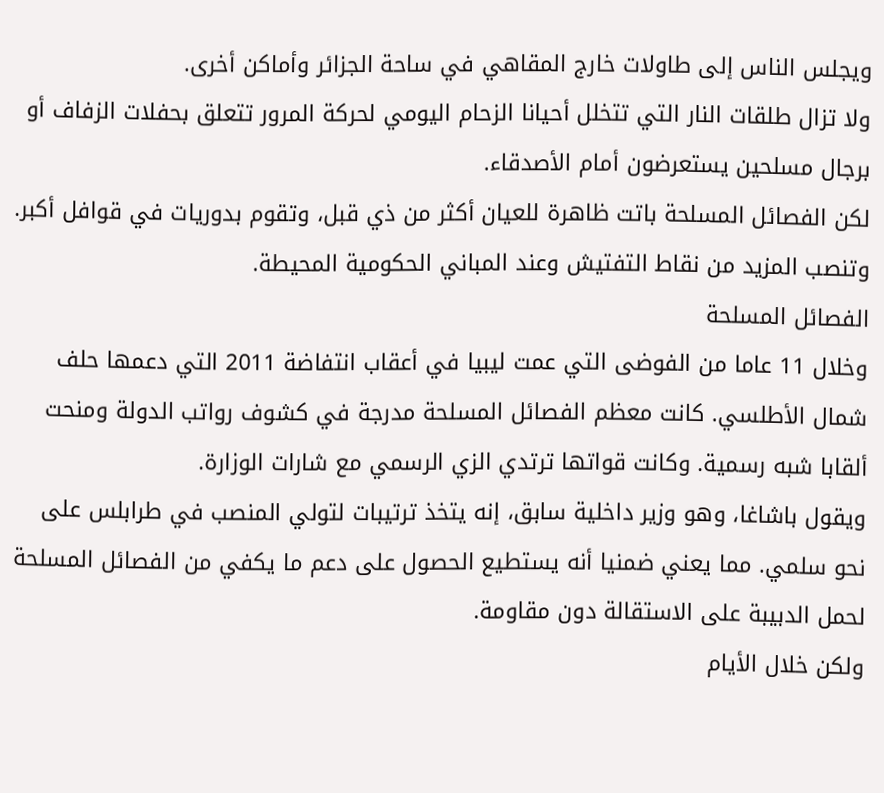ويجلس الناس إلى طاولات خارج المقاهي في ساحة الجزائر وأماكن أخرى.
ولا تزال طلقات النار التي تتخلل أحيانا الزحام اليومي لحركة المرور تتعلق بحفلات الزفاف أو برجال مسلحين يستعرضون أمام الأصدقاء.
لكن الفصائل المسلحة باتت ظاهرة للعيان أكثر من ذي قبل، وتقوم بدوريات في قوافل أكبر. وتنصب المزيد من نقاط التفتيش وعند المباني الحكومية المحيطة.
الفصائل المسلحة
وخلال 11 عاما من الفوضى التي عمت ليبيا في أعقاب انتفاضة 2011 التي دعمها حلف شمال الأطلسي. كانت معظم الفصائل المسلحة مدرجة في كشوف رواتب الدولة ومنحت ألقابا شبه رسمية. وكانت قواتها ترتدي الزي الرسمي مع شارات الوزارة.
ويقول باشاغا، وهو وزير داخلية سابق، إنه يتخذ ترتيبات لتولي المنصب في طرابلس على نحو سلمي. مما يعني ضمنيا أنه يستطيع الحصول على دعم ما يكفي من الفصائل المسلحة لحمل الدبيبة على الاستقالة دون مقاومة.
ولكن خلال الأيام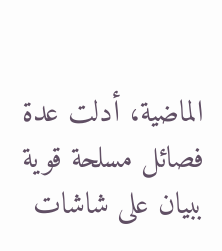الماضية، أدلت عدة فصائل مسلحة قوية ببيان على شاشات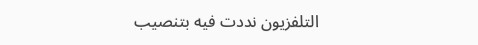التلفزيون نددت فيه بتنصيب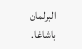البرلمان باشاغا.